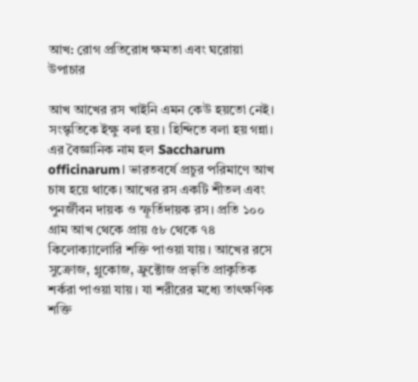আখ: রোগ প্রতিরোধ ক্ষমতা এবং ঘরোয়া উপাচার

আখ আখের রস খাইনি এমন কেউ হয়তো নেই। সংস্কৃতিকে ইক্ষু বলা হয়। হিন্দিতে বলা হয় গন্না। এর বৈজ্ঞানিক নাম হল Saccharum officinarum। ভারতবর্ষে প্রচুর পরিমাণে আখ চাষ হয়ে থাকে। আখের রস একটি শীতল এবং পুনর্জীবন দায়ক ও স্ফূর্তিদায়ক রস। প্রতি ১০০ গ্রাম আখ থেকে প্রায় ৫৮ থেকে ৭৪ কিলোক্যালোরি শক্তি পাওয়া যায়। আখের রসে সুক্রোজ, গ্লুকোজ, ফ্রুক্টোজ প্রভৃতি প্রাকৃতিক শর্করা পাওয়া যায়। যা শরীরের মধ্যে তাৎক্ষণিক শক্তি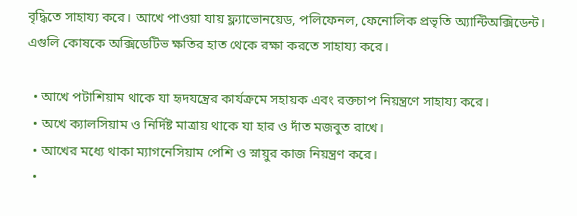বৃদ্ধিতে সাহায্য করে। আখে পাওয়া যায় ফ্ল্যাভোনয়েড, পলিফেনল, ফেনোলিক প্রভৃতি অ্যান্টিঅক্সিডেন্ট। এগুলি কোষকে অক্সিডেটিভ ক্ষতির হাত থেকে রক্ষা করতে সাহায্য করে।

  • আখে পটাশিয়াম থাকে যা হৃদযন্ত্রের কার্যক্রমে সহায়ক এবং রক্তচাপ নিয়ন্ত্রণে সাহায্য করে।
  • অখে ক্যালসিয়াম ও নির্দিষ্ট মাত্রায় থাকে যা হার ও দাঁত মজবুত রাখে।
  • আখের মধ্যে থাকা ম্যাগনেসিয়াম পেশি ও স্নায়ুর কাজ নিয়ন্ত্রণ করে।
  •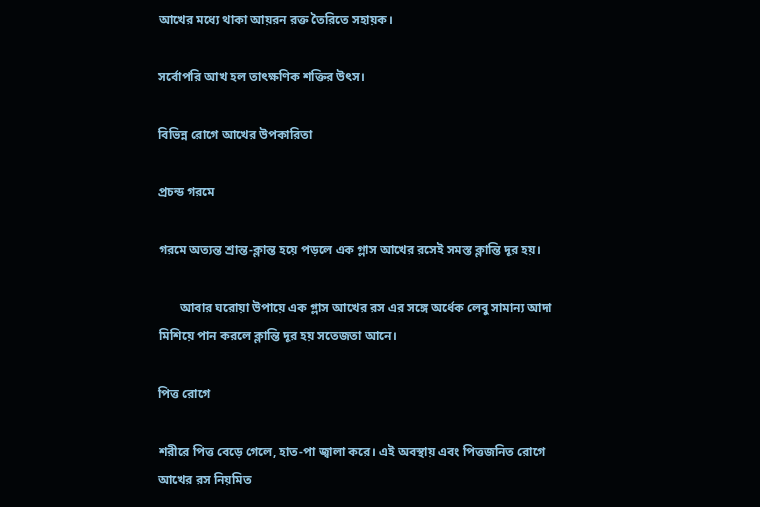আখের মধ্যে থাকা আয়রন রক্ত তৈরিতে সহায়ক।

সর্বোপরি আখ হল তাৎক্ষণিক শক্তির উৎস।

বিভিন্ন রোগে আখের উপকারিতা

প্রচন্ড গরমে

গরমে অত্যন্ত শ্রান্ত-ক্লান্ত হয়ে পড়লে এক গ্লাস আখের রসেই সমস্ত ক্লান্তি দূর হয়।

       আবার ঘরোয়া উপায়ে এক গ্লাস আখের রস এর সঙ্গে অর্ধেক লেবু সামান্য আদা মিশিয়ে পান করলে ক্লান্তি দূর হয় সতেজতা আনে।

পিত্ত রোগে

শরীরে পিত্ত বেড়ে গেলে, হাত-পা জ্বালা করে। এই অবস্থায় এবং পিত্তজনিত রোগে আখের রস নিয়মিত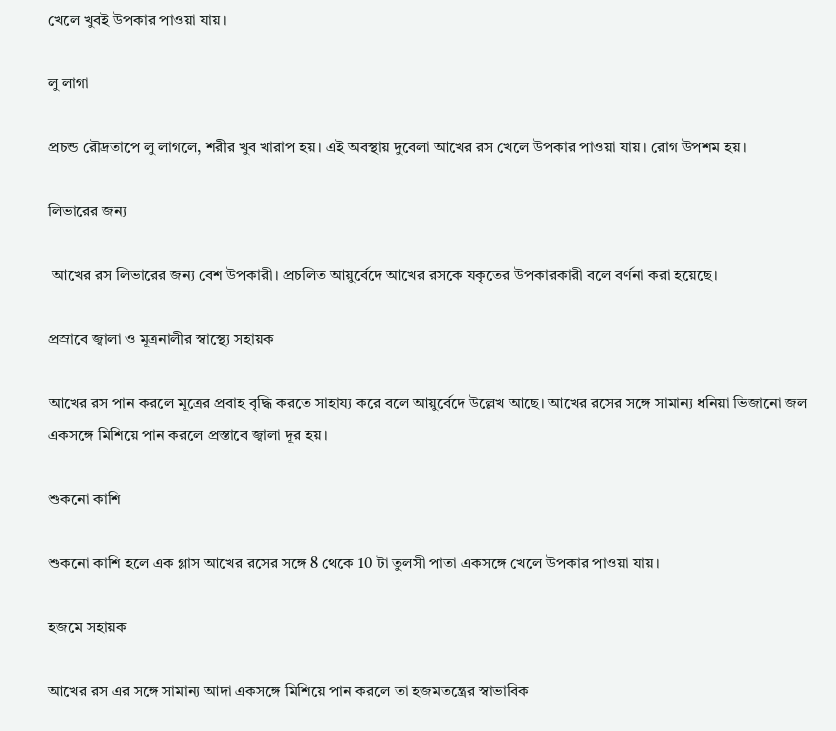খেলে খুবই উপকার পাওয়া যায়।

লু লাগা

প্রচন্ড রৌদ্রতাপে লু লাগলে, শরীর খুব খারাপ হয়। এই অবস্থায় দুবেলা আখের রস খেলে উপকার পাওয়া যায়। রোগ উপশম হয়।

লিভারের জন্য

 আখের রস লিভারের জন্য বেশ উপকারী। প্রচলিত আয়ুর্বেদে আখের রসকে যকৃতের উপকারকারী বলে বর্ণনা করা হয়েছে।

প্রস্রাবে জ্বালা ও মূত্রনালীর স্বাস্থ্যে সহায়ক

আখের রস পান করলে মূত্রের প্রবাহ বৃদ্ধি করতে সাহায্য করে বলে আয়ুর্বেদে উল্লেখ আছে। আখের রসের সঙ্গে সামান্য ধনিয়া ভিজানো জল একসঙ্গে মিশিয়ে পান করলে প্রস্তাবে জ্বালা দূর হয়।

শুকনো কাশি

শুকনো কাশি হলে এক গ্লাস আখের রসের সঙ্গে 8 থেকে 10 টা তুলসী পাতা একসঙ্গে খেলে উপকার পাওয়া যায়।

হজমে সহায়ক

আখের রস এর সঙ্গে সামান্য আদা একসঙ্গে মিশিয়ে পান করলে তা হজমতন্ত্রের স্বাভাবিক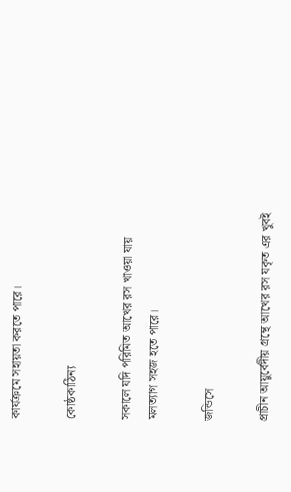কার্যক্রমে সহায়তা করতে পারে।

কোষ্ঠকাঠিন্য

সকালে যদি পরিমিত আখের রস খাওয়া যায়  মলত্যাগ সহজ হতে পারে।

জন্ডিসে

প্রাচীন আয়ুর্বেদীয় গ্রন্থে আখের রস যকৃত এর খুবই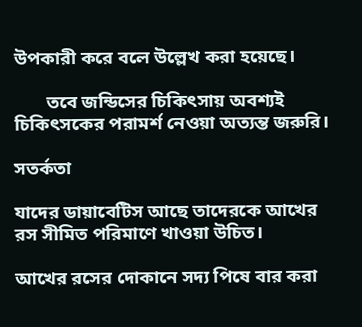উপকারী করে বলে উল্লেখ করা হয়েছে।

       তবে জন্ডিসের চিকিৎসায় অবশ্যই চিকিৎসকের পরামর্শ নেওয়া অত্যন্ত জরুরি।

সতর্কতা

যাদের ডায়াবেটিস আছে তাদেরকে আখের রস সীমিত পরিমাণে খাওয়া উচিত।

আখের রসের দোকানে সদ্য পিষে বার করা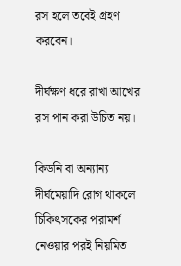রস হলে তবেই গ্রহণ করবেন।

দীর্ঘক্ষণ ধরে রাখা আখের রস পান করা উচিত নয়।

কিডনি বা অন্যান্য দীর্ঘমেয়াদি রোগ থাকলে চিকিৎসকের পরামর্শ নেওয়ার পরই নিয়মিত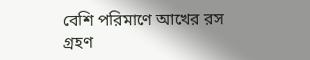বেশি পরিমাণে আখের রস গ্রহণ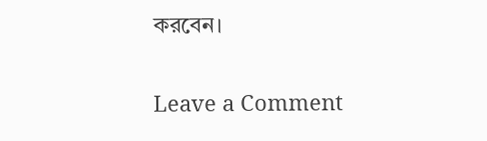করবেন।

Leave a Comment